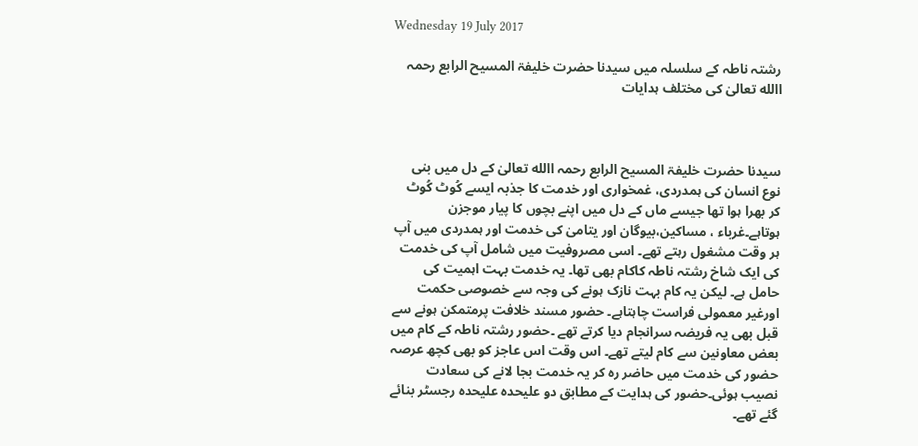Wednesday 19 July 2017

رشتہ ناطہ کے سلسلہ میں سیدنا حضرت خلیفۃ المسیح الرابع رحمہ االله تعالیٰ کی مختلف ہدایات



سیدنا حضرت خلیفۃ المسیح الرابع رحمہ االله تعالیٰ کے دل میں بنی نوع انسان کی ہمدردی، غمخواری اور خدمت کا جذبہ ایسے کُوٹ کُوٹ کر بھرا ہوا تھا جیسے ماں کے دل میں اپنے بچوں کا پیار موجزن ہوتاہے۔غرباء ، مساکین،بیوگان اور یتامیٰ کی خدمت اور ہمدردی میں آپ ہر وقت مشغول رہتے تھے۔ اسی مصروفیت میں شامل آپ کی خدمت کی ایک شاخ رشتہ ناطہ کاکام بھی تھا۔ یہ خدمت بہت اہمیت کی حامل ہے۔ لیکن یہ کام بہت نازک ہونے کی وجہ سے خصوصی حکمت اورغیر معمولی فراست چاہتاہے۔ حضور مسند خلافت پرمتمکن ہونے سے قبل بھی یہ فریضہ سرانجام دیا کرتے تھے ۔حضور رشتہ ناطہ کے کام میں بعض معاونین سے کام لیتے تھے۔ اس وقت اس عاجز کو بھی کچھ عرصہ حضور کی خدمت میں حاضر رہ کر یہ خدمت بجا لانے کی سعادت نصیب ہوئی۔حضور کی ہدایت کے مطابق دو علیحدہ علیحدہ رجسٹر بنائے گئے تھے۔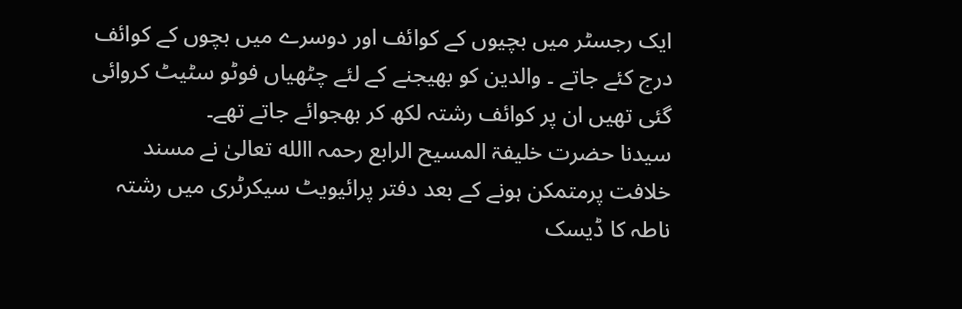ایک رجسٹر میں بچیوں کے کوائف اور دوسرے میں بچوں کے کوائف درج کئے جاتے ۔ والدین کو بھیجنے کے لئے چٹھیاں فوٹو سٹیٹ کروائی گئی تھیں ان پر کوائف رشتہ لکھ کر بھجوائے جاتے تھے۔
سیدنا حضرت خلیفۃ المسیح الرابع رحمہ االله تعالیٰ نے مسند خلافت پرمتمکن ہونے کے بعد دفتر پرائیویٹ سیکرٹری میں رشتہ ناطہ کا ڈیسک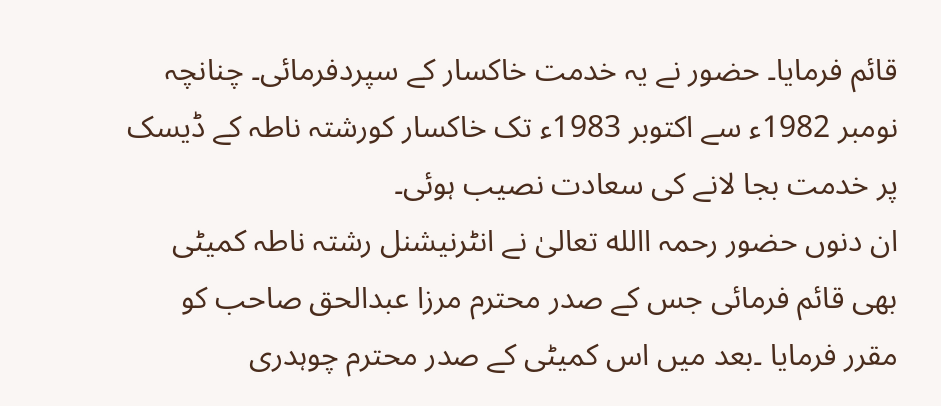قائم فرمایا۔ حضور نے یہ خدمت خاکسار کے سپردفرمائی۔ چنانچہ نومبر 1982ء سے اکتوبر 1983ء تک خاکسار کورشتہ ناطہ کے ڈیسک پر خدمت بجا لانے کی سعادت نصیب ہوئی۔
ان دنوں حضور رحمہ االله تعالیٰ نے انٹرنیشنل رشتہ ناطہ کمیٹی بھی قائم فرمائی جس کے صدر محترم مرزا عبدالحق صاحب کو مقرر فرمایا ۔بعد میں اس کمیٹی کے صدر محترم چوہدری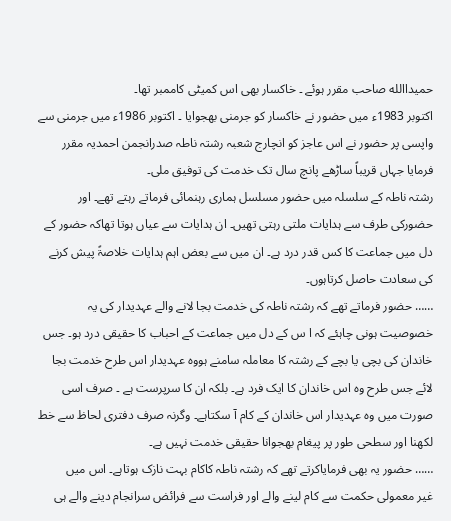حمیداالله صاحب مقرر ہوئے ۔ خاکسار بھی اس کمیٹی کاممبر تھا۔
اکتوبر 1983ء میں حضور نے خاکسار کو جرمنی بھجوایا ۔ اکتوبر 1986ء میں جرمنی سے واپسی پر حضور نے اس عاجز کو انچارج شعبہ رشتہ ناطہ صدرانجمن احمدیہ مقرر فرمایا جہاں قریباً ساڑھے پانچ سال تک خدمت کی توفیق ملی۔
رشتہ ناطہ کے سلسلہ میں حضور مسلسل ہماری رہنمائی فرماتے رہتے تھے۔ اور حضورکی طرف سے ہدایات ملتی رہتی تھیں۔ ان ہدایات سے عیاں ہوتا تھاکہ حضور کے دل میں جماعت کا کس قدر درد ہے۔ ان میں سے بعض اہم ہدایات خلاصۃً پیش کرنے کی سعادت حاصل کرتاہوں۔
…… حضور فرماتے تھے کہ رشتہ ناطہ کی خدمت بجا لانے والے عہدیدار کی یہ خصوصیت ہونی چاہئے کہ ا س کے دل میں جماعت کے احباب کا حقیقی درد ہو۔ جس خاندان کی بچی یا بچے کے رشتہ کا معاملہ سامنے ہووہ عہدیدار اس طرح خدمت بجا لائے جس طرح وہ اس خاندان کا ایک فرد ہے۔ بلکہ ان کا سرپرست ہے ۔ صرف اسی صورت میں وہ عہدیدار اس خاندان کے کام آ سکتاہے۔ وگرنہ صرف دفتری لحاظ سے خط لکھنا اور سطحی طور پر پیغام بھجوانا حقیقی خدمت نہیں ہے۔
…… حضور یہ بھی فرمایاکرتے تھے کہ رشتہ ناطہ کاکام بہت نازک ہوتاہے۔ اس میں
غیر معمولی حکمت سے کام لینے والے اور فراست سے فرائض سرانجام دینے والے ہی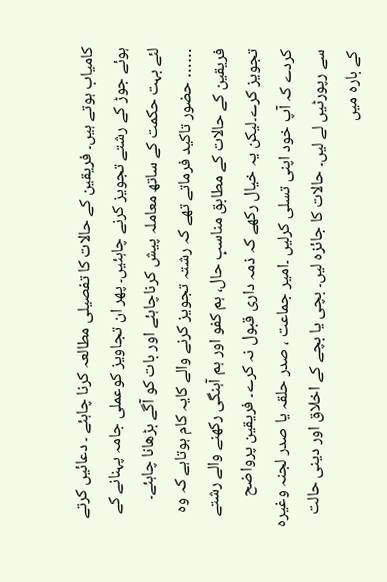کامیاب ہوتے ہیں۔ فریقین کے حالات کا تفصیلی مطالعہ کرنا چاہئے ۔ دعائیں کرتے ہوئے جوڑ کے رشتے تجویز کرنے چاہئیں۔ پھر ان تجاویز کوعملی جامہ پہنانے کے لئے بہت حکمت کے ساتھ معاملہ پیش کرناچاہئے اور بات کو آگے بڑھانا چاہئے۔
…… حضور تاکید فرماتے تھے کہ رشتہ تجویز کرنے والے کایہ کام ہوتاہے کہ وہ فریقین کے حالات کے مطابق مناسبِ حال، ہم کفو اور ہم آہنگی رکھنے والے رشتے تجویز کرے۔لیکن یہ خیال رکھے کہ ذمہ داری قبول نہ کرے۔ فریقین پرواضح کردے کہ آپ خود اپنی تسلی کرلیں ۔امیر جماعت ، صدر حلقہ یا صدر لجنہ وغیرہ سے رپورٹیں لے لیں۔ حالات کا جائزہ لیں۔ بچی یا بچے کے اخلاق اور دینی حالت کے بارہ میں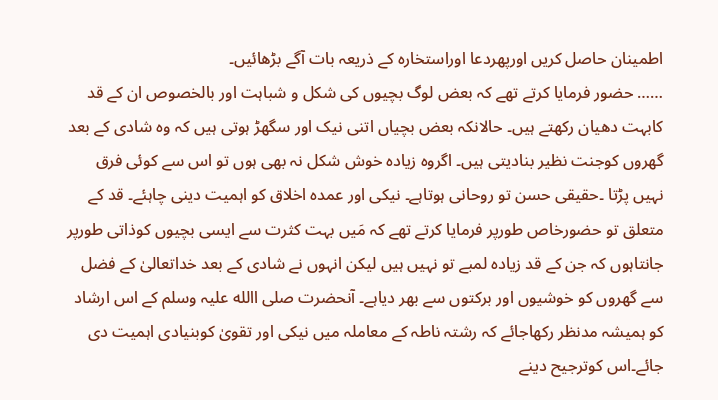اطمینان حاصل کریں اورپھردعا اوراستخارہ کے ذریعہ بات آگے بڑھائیں۔
…… حضور فرمایا کرتے تھے کہ بعض لوگ بچیوں کی شکل و شباہت اور بالخصوص ان کے قد کابہت دھیان رکھتے ہیں۔ حالانکہ بعض بچیاں اتنی نیک اور سگھڑ ہوتی ہیں کہ وہ شادی کے بعد گھروں کوجنت نظیر بنادیتی ہیں۔ اگروہ زیادہ خوش شکل نہ بھی ہوں تو اس سے کوئی فرق نہیں پڑتا ۔حقیقی حسن تو روحانی ہوتاہے۔ نیکی اور عمدہ اخلاق کو اہمیت دینی چاہئے۔ قد کے متعلق تو حضورخاص طورپر فرمایا کرتے تھے کہ مَیں بہت کثرت سے ایسی بچیوں کوذاتی طورپر جانتاہوں کہ جن کے قد زیادہ لمبے تو نہیں ہیں لیکن انہوں نے شادی کے بعد خداتعالیٰ کے فضل سے گھروں کو خوشیوں اور برکتوں سے بھر دیاہے۔ آنحضرت صلی االله علیہ وسلم کے اس ارشاد کو ہمیشہ مدنظر رکھاجائے کہ رشتہ ناطہ کے معاملہ میں نیکی اور تقویٰ کوبنیادی اہمیت دی جائے۔اس کوترجیح دینے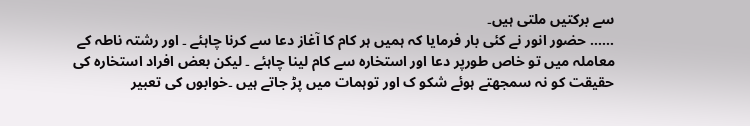سے برکتیں ملتی ہیں۔
…… حضور انور نے کئی بار فرمایا کہ ہمیں ہر کام کا آغاز دعا سے کرنا چاہئے ۔ اور رشتہ ناطہ کے معاملہ میں تو خاص طورپر دعا اور استخارہ سے کام لینا چاہئے ۔ لیکن بعض افراد استخارہ کی حقیقت کو نہ سمجھتے ہوئے شکو ک اور توہمات میں پڑ جاتے ہیں ۔خوابوں کی تعبیر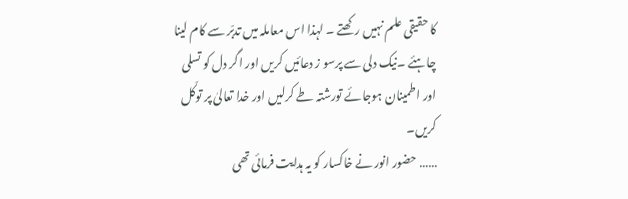کا حقیقی علم نہیں رکھتے ۔ لہذا اس معاملہ میں تدبّر سے کام لینا چاہئے ۔نیک دلی سے پرسو ز دعائیں کریں اور اگر دل کو تسلی اور اطمینان ہوجائے تورشتہ طے کرلیں اور خدا تعالیٰ پر توکّل کریں۔
…… حضور انور نے خاکسار کو یہ ہدایت فرمائی تھی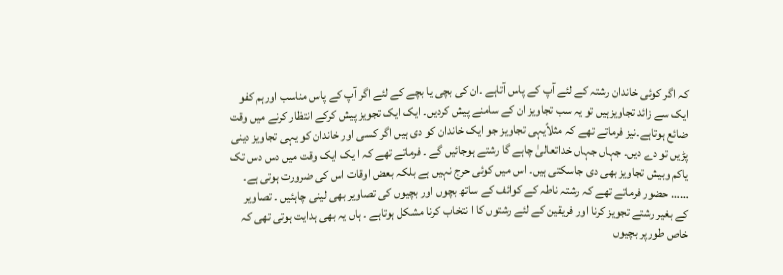کہ اگر کوئی خاندان رشتہ کے لئے آپ کے پاس آتاہے ۔ان کی بچی یا بچے کے لئے اگر آپ کے پاس مناسب اورہم کفو ایک سے زائد تجاویزہیں تو یہ سب تجاویز ان کے سامنے پیش کردیں۔ ایک ایک تجویز پیش کرکے انتظار کرنے میں وقت ضائع ہوتاہے۔نیز فرماتے تھے کہ مثلاًیہی تجاویز جو ایک خاندان کو دی ہیں اگر کسی اور خاندان کو یہی تجاویز دینی پڑیں تو دے دیں۔ جہاں جہاں خداتعالیٰ چاہے گا رشتے ہوجائیں گے ۔ فرماتے تھے کہ ا یک ایک وقت میں دس دس تک یاکم وبیش تجاویز بھی دی جاسکتی ہیں۔ اس میں کوئی حرج نہیں ہے بلکہ بعض اوقات اس کی ضرورت ہوتی ہے۔
…… حضور فرماتے تھے کہ رشتہ ناطہ کے کوائف کے ساتھ بچوں اور بچیوں کی تصاویر بھی لینی چاہئیں ۔ تصاویر کے بغیر رشتے تجویز کرنا اور فریقین کے لئے رشتوں کا ا نتخاب کرنا مشکل ہوتاہے ۔ ہاں یہ بھی ہدایت ہوتی تھی کہ خاص طورپر بچیوں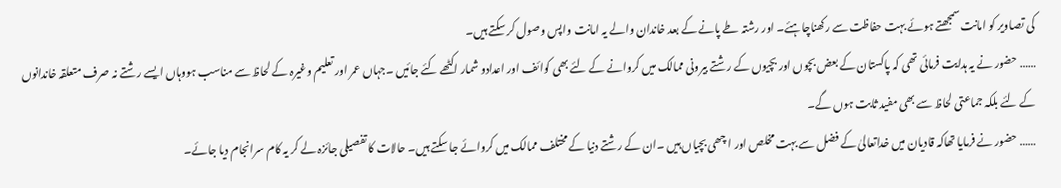کی تصاویر کو امانت سمجھتے ہوئے بہت حفاظت سے رکھناچاہئے۔ اور رشتہ طے پانے کے بعد خاندان والے یہ امانت واپس وصول کر سکتے ہیں۔
…… حضور نے یہ ہدایت فرمائی تھی کہ پاکستان کے بعض بچوں اور بچیوں کے رشتے بیرونی ممالک میں کروانے کے لئے بھی کوائف اور اعدادو شمار اکٹھے کئے جائیں ۔جہاں عمر اور تعلیم وغیرہ کے لحاظ سے مناسب ہووہاں ایسے رشتے نہ صرف متعلقہ خاندانوں کے لئے بلکہ جماعتی لحاظ سے بھی مفید ثابت ہوں گے۔
…… حضور نے فرمایا تھاکہ قادیان میں خداتعالیٰ کے فضل سے بہت مخلص اور ا چھی بچیاں ہیں ۔ان کے رشتے دنیا کے مختلف ممالک میں کروائے جا سکتے ہیں۔ حالات کا تفصیلی جائزہ لے کر یہ کام سرانجام دیا جائے۔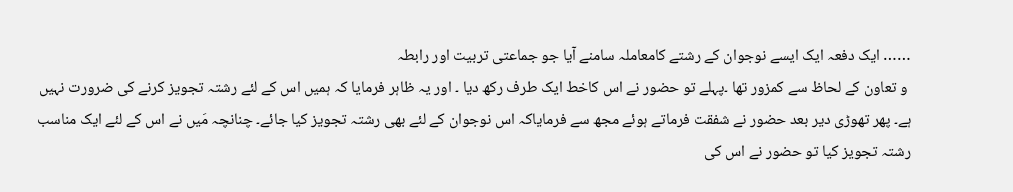…… ایک دفعہ ایک ایسے نوجوان کے رشتے کامعاملہ سامنے آیا جو جماعتی تربیت اور رابطہ
 و تعاون کے لحاظ سے کمزور تھا ۔پہلے تو حضور نے اس کاخط ایک طرف رکھ دیا ۔ اور یہ ظاہر فرمایا کہ ہمیں اس کے لئے رشتہ تجویز کرنے کی ضرورت نہیں ہے۔ پھر تھوڑی دیر بعد حضور نے شفقت فرماتے ہوئے مجھ سے فرمایاکہ اس نوجوان کے لئے بھی رشتہ تجویز کیا جائے۔ چنانچہ مَیں نے اس کے لئے ایک مناسب رشتہ تجویز کیا تو حضور نے اس کی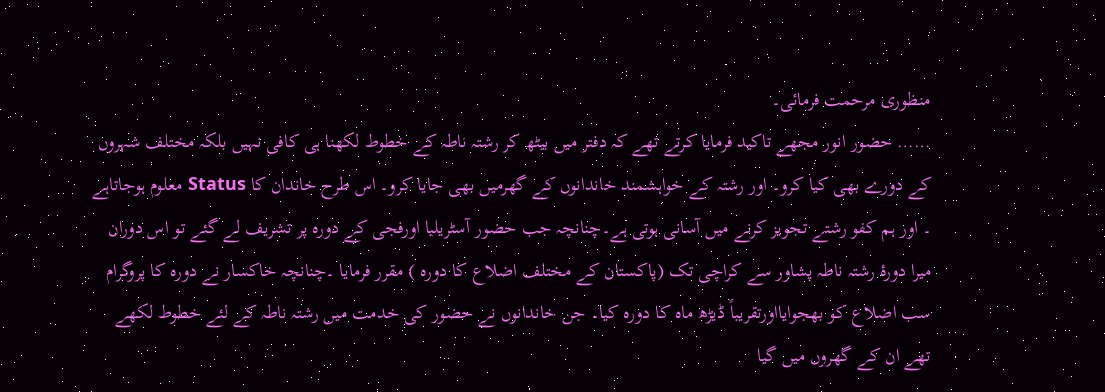منظوری مرحمت فرمائی۔
…… حضور انور مجھے تاکید فرمایا کرتے تھے کہ دفتر میں بیٹھ کر رشتہ ناطہ کے خطوط لکھنا ہی کافی نہیں بلکہ مختلف شہروں کے دورے بھی کیا کرو۔ اور رشتہ کے خواہشمند خاندانوں کے گھرمیں بھی جایا کرو۔ اس طرح خاندان کا Status معلوم ہوجاتاہے ۔ اور ہم کفو رشتے تجویز کرنے میں آسانی ہوتی ہے۔چنانچہ جب حضور آسٹریلیا اورفجی کے دورہ پر تشریف لے گئے تو اس دوران میرا دورۂ رشتہ ناطہ پشاور سے کراچی تک (پاکستان کے مختلف اضلاع کا دورہ ) مقرر فرمایا ۔چنانچہ خاکسار نے دورہ کا پروگرام سب اضلاع کو بھجوایااورتقریباً ڈیڑھ ماہ کا دورہ کیا۔ جن خاندانوں نے حضور کی خدمت میں رشتہ ناطہ کے لئے خطوط لکھے تھے ان کے گھروں میں گیا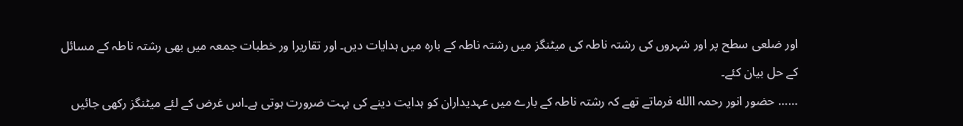اور ضلعی سطح پر اور شہروں کی رشتہ ناطہ کی میٹنگز میں رشتہ ناطہ کے بارہ میں ہدایات دیں۔ اور تقاریرا ور خطبات جمعہ میں بھی رشتہ ناطہ کے مسائل کے حل بیان کئے۔
…… حضور انور رحمہ االله فرماتے تھے کہ رشتہ ناطہ کے بارے میں عہدیداران کو ہدایت دینے کی بہت ضرورت ہوتی ہے۔اس غرض کے لئے میٹنگز رکھی جائیں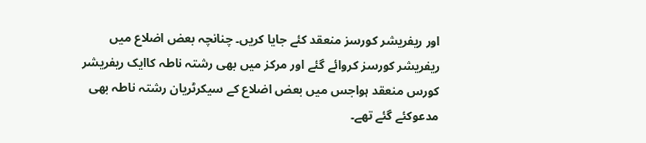اور ریفریشر کورسز منعقد کئے جایا کریں۔ چنانچہ بعض اضلاع میں ریفریشر کورسز کروائے گئے اور مرکز میں بھی رشتہ ناطہ کاایک ریفریشر کورس منعقد ہواجس میں بعض اضلاع کے سیکرٹریان رشتہ ناطہ بھی مدعوکئے گئے تھے۔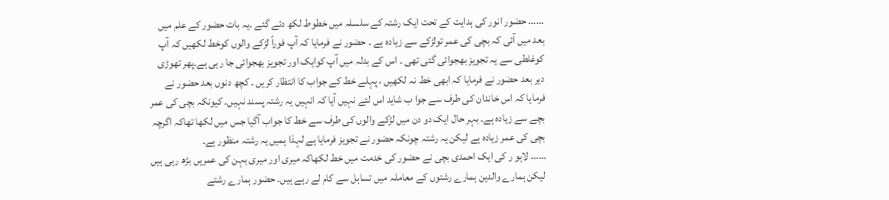…… حضور انور کی ہدایت کے تحت ایک رشتہ کے سلسلہ میں خطوط لکھ دئے گئے ۔یہ بات حضور کے علم میں بعد میں آئی کہ بچی کی عمر تولڑکے سے زیادہ ہے ۔ حضور نے فرمایا کہ آپ فوراً لڑکے والوں کوخط لکھیں کہ آپ کوغلطی سے یہ تجویز بھجوائی گئی تھی ۔ اس کے بدلہ میں آپ کوایک اور تجویز بھجوائی جا رہی ہے۔پھر تھوڑی دیر بعد حضور نے فرمایا کہ ابھی خط نہ لکھیں ، پہلے خط کے جواب کا انتظار کریں ۔ کچھ دنوں بعد حضور نے فرمایا کہ اس خاندان کی طرف سے جوا ب شاید اس لئے نہیں آیا کہ انہیں یہ رشتہ پسند نہیں۔ کیونکہ بچی کی عمر بچے سے زیادہ ہے۔ بہر حال ایک دو دن میں لڑکے والوں کی طرف سے خط کا جواب آگیا جس میں لکھا تھاکہ اگرچہ بچی کی عمر زیادہ ہے لیکن یہ رشتہ چونکہ حضور نے تجویز فرمایا ہے لہذا ہمیں یہ رشتہ منظور ہے۔
…… لاہو ر کی ایک احمدی بچی نے حضور کی خدمت میں خط لکھاکہ میری اور میری بہن کی عمریں بڑھ رہی ہیں لیکن ہمارے والدین ہمارے رشتوں کے معاملہ میں تساہل سے کام لے رہے ہیں۔ حضور ہمارے رشتے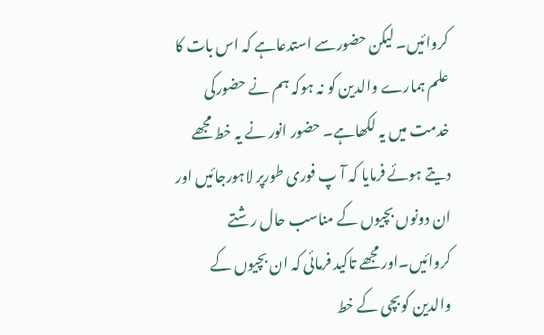کروائیں۔ لیکن حضورسے استدعاہے کہ اس بات کا علم ہمارے والدین کو نہ ہوکہ ہم نے حضورکی خدمت میں یہ لکھاہے۔ حضور انور نے یہ خط مجھے دیتے ہوئے فرمایا کہ آ پ فوری طورپر لاہورجائیں اور ان دونوں بچیوں کے مناسب حال رشتے کروائیں۔اور مجھے تاکید فرمائی کہ ان بچیوں کے والدین کوبچی کے خط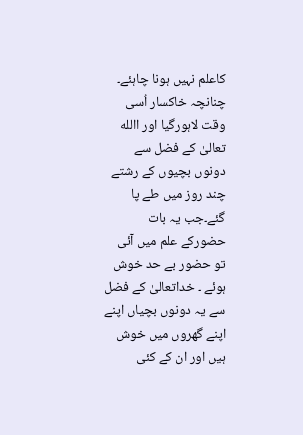کاعلم نہیں ہونا چاہئے۔ چنانچہ خاکسار اُسی وقت لاہورگیا اور االله تعالیٰ کے فضل سے دونوں بچیوں کے رشتے چند روز میں طے پا گئے۔جب یہ بات حضورکے علم میں آئی تو حضور بے حد خوش ہوئے ۔ خداتعالیٰ کے فضل سے یہ دونوں بچیاں اپنے اپنے گھروں میں خوش ہیں اور ان کے کئی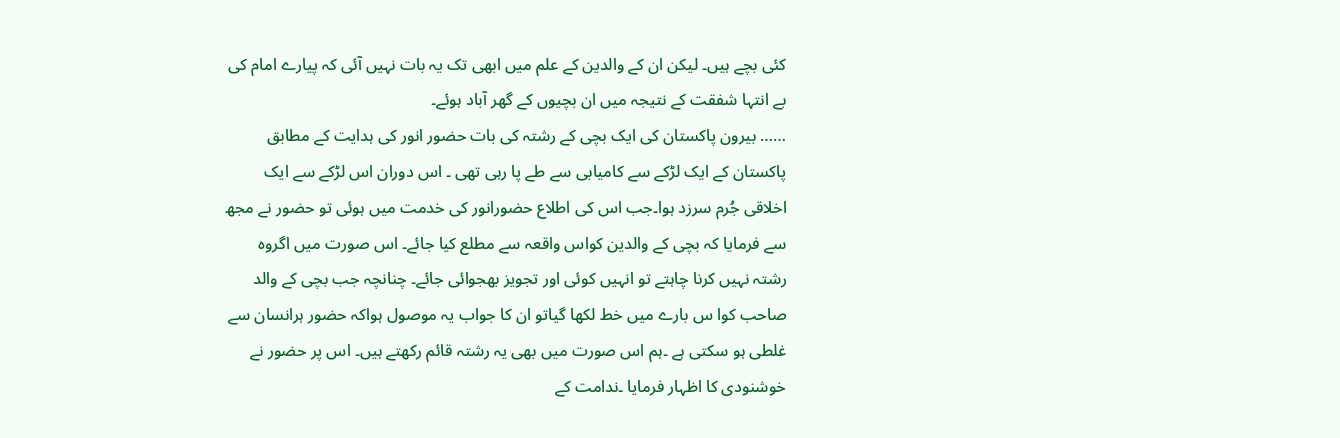کئی بچے ہیں۔ لیکن ان کے والدین کے علم میں ابھی تک یہ بات نہیں آئی کہ پیارے امام کی بے انتہا شفقت کے نتیجہ میں ان بچیوں کے گھر آباد ہوئے۔
…… بیرون پاکستان کی ایک بچی کے رشتہ کی بات حضور انور کی ہدایت کے مطابق پاکستان کے ایک لڑکے سے کامیابی سے طے پا رہی تھی ۔ اس دوران اس لڑکے سے ایک اخلاقی جُرم سرزد ہوا۔جب اس کی اطلاع حضورانور کی خدمت میں ہوئی تو حضور نے مجھ سے فرمایا کہ بچی کے والدین کواس واقعہ سے مطلع کیا جائے۔ اس صورت میں اگروہ رشتہ نہیں کرنا چاہتے تو انہیں کوئی اور تجویز بھجوائی جائے۔ چنانچہ جب بچی کے والد صاحب کوا س بارے میں خط لکھا گیاتو ان کا جواب یہ موصول ہواکہ حضور ہرانسان سے غلطی ہو سکتی ہے ۔ہم اس صورت میں بھی یہ رشتہ قائم رکھتے ہیں۔ اس پر حضور نے خوشنودی کا اظہار فرمایا ۔ندامت کے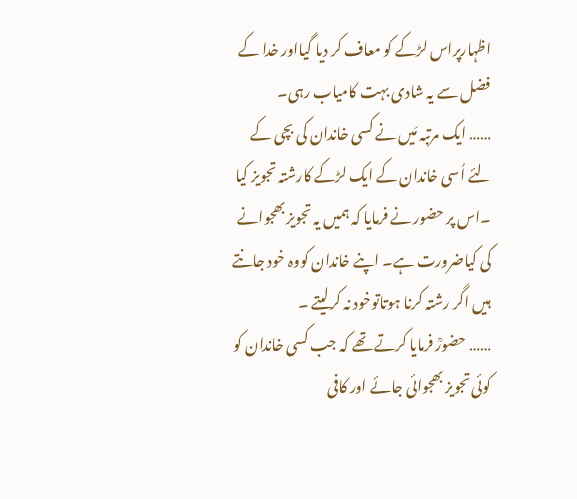اظہارپراس لڑکے کو معاف کر دیا گیااور خدا کے فضل سے یہ شادی بہت کامیاب رہی۔
…… ایک مرتبہ مَیں نے کسی خاندان کی بچی کے لئے اُسی خاندان کے ایک لڑکے کارشتہ تجویز کیا ۔اس پر حضور نے فرمایا کہ ہمیں یہ تجویز بھجوانے کی کیاضرورت ہے۔ اپنے خاندان کووہ خود جانتے ہیں اگر رشتہ کرنا ہوتاتوخود نہ کرلیتے ۔
…… حضورؒ فرمایا کرتے تھے کہ جب کسی خاندان کو کوئی تجویز بھجوائی جائے اور کافی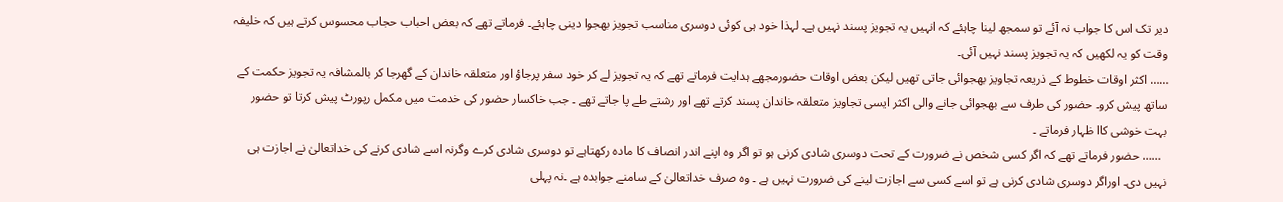دیر تک اس کا جواب نہ آئے تو سمجھ لینا چاہئے کہ انہیں یہ تجویز پسند نہیں ہے۔ لہذا خود ہی کوئی دوسری مناسب تجویز بھجوا دینی چاہئے۔ فرماتے تھے کہ بعض احباب حجاب محسوس کرتے ہیں کہ خلیفہ وقت کو یہ لکھیں کہ یہ تجویز پسند نہیں آئی۔
…… اکثر اوقات خطوط کے ذریعہ تجاویز بھجوائی جاتی تھیں لیکن بعض اوقات حضورمجھے ہدایت فرماتے تھے کہ یہ تجویز لے کر خود سفر پرجاؤ اور متعلقہ خاندان کے گھرجا کر بالمشافہ یہ تجویز حکمت کے ساتھ پیش کرو۔ حضور کی طرف سے بھجوائی جانے والی اکثر ایسی تجاویز متعلقہ خاندان پسند کرتے تھے اور رشتے طے پا جاتے تھے ۔ جب خاکسار حضور کی خدمت میں مکمل رپورٹ پیش کرتا تو حضور بہت خوشی کاا ظہار فرماتے ۔
  …… حضور فرماتے تھے کہ اگر کسی شخص نے ضرورت کے تحت دوسری شادی کرنی ہو تو اگر وہ اپنے اندر انصاف کا مادہ رکھتاہے تو دوسری شادی کرے وگرنہ اسے شادی کرنے کی خداتعالیٰ نے اجازت ہی نہیں دی۔ اوراگر دوسری شادی کرنی ہے تو اسے کسی سے اجازت لینے کی ضرورت نہیں ہے ۔ وہ صرف خداتعالیٰ کے سامنے جوابدہ ہے ۔نہ پہلی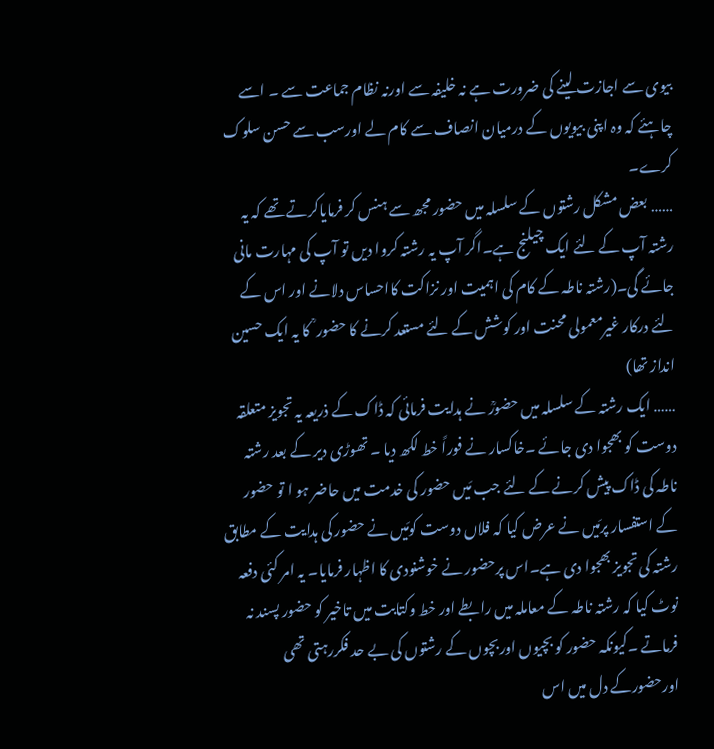بیوی سے اجازت لینے کی ضرورت ہے نہ خلیفہ سے اورنہ نظام جماعت سے ۔ اسے چاہئے کہ وہ اپنی بیویوں کے درمیان انصاف سے کام لے اورسب سے حسن سلوک کرے۔
…… بعض مشکل رشتوں کے سلسلہ میں حضور مجھ سے ہنس کر فرمایاکرتے تھے کہ یہ رشتہ آپ کے لئے ایک چیلنج ہے۔اگر آپ یہ رشتہ کروا دیں تو آپ کی مہارت مانی جائے گی۔(رشتہ ناطہ کے کام کی اہمیت اور نزاکت کااحساس دلانے اور اس کے لئے درکار غیرمعمولی محنت اور کوشش کے لئے مستعد کرنے کا حضور ؒ کا یہ ایک حسین انداز تھا)
…… ایک رشتہ کے سلسلہ میں حضورؒ نے ہدایت فرمائی کہ ڈاک کے ذریعہ یہ تجویز متعلقہ دوست کو بھجوا دی جائے ۔خاکسار نے فوراً خط لکھ دیا ۔ تھوڑی دیر کے بعد رشتہ ناطہ کی ڈاک پیش کرنے کے لئے جب مَیں حضور کی خدمت میں حاضر ہو ا تو حضور کے استفسار پرمَیں نے عرض کیا کہ فلاں دوست کومَیں نے حضور کی ہدایت کے مطابق رشتہ کی تجویز بھجوا دی ہے۔اس پرحضور نے خوشنودی کا اظہار فرمایا۔ یہ امر کئی دفعہ نوٹ کیا کہ رشتہ ناطہ کے معاملہ میں رابطے اور خط وکتابت میں تاخیر کو حضور پسند نہ فرماتے ۔کیونکہ حضور کو بچیوں اوربچوں کے رشتوں کی بے حد فکررہتی تھی اورحضورکے دل میں اس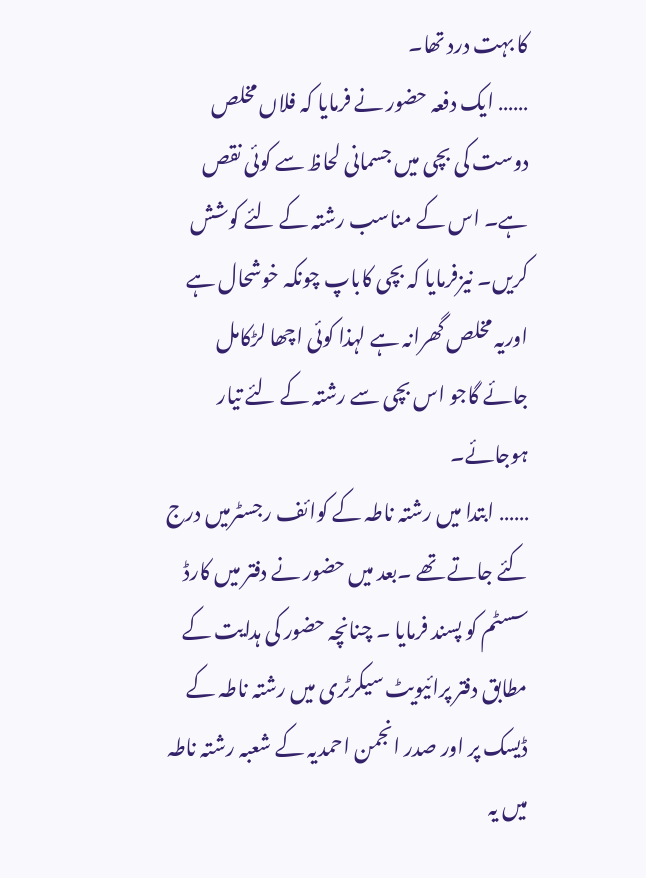کا بہت درد تھا۔
…… ایک دفعہ حضور نے فرمایا کہ فلاں مخلص دوست کی بچی میں جسمانی لحاظ سے کوئی نقص ہے۔ اس کے مناسب رشتہ کے لئے کوشش کریں۔ نیزفرمایا کہ بچی کاباپ چونکہ خوشحال ہے اوریہ مخلص گھرانہ ہے لہذا کوئی اچھا لڑکامل جائے گاجو اس بچی سے رشتہ کے لئے تیار ہوجائے۔
…… ابتدا میں رشتہ ناطہ کے کوائف رجسٹرمیں درج کئے جاتے تھے ۔بعد میں حضور نے دفتر میں کارڈ سسٹم کو پسند فرمایا ۔ چنانچہ حضور کی ہدایت کے مطابق دفتر پرائیویٹ سیکرٹری میں رشتہ ناطہ کے ڈیسک پر اور صدر انجمن احمدیہ کے شعبہ رشتہ ناطہ میں یہ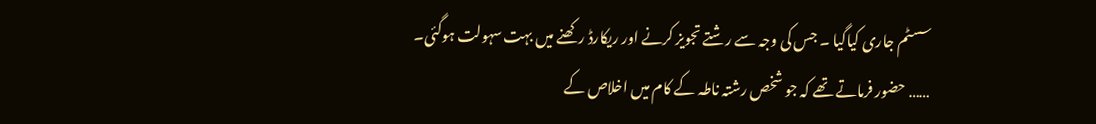سسٹم جاری کیاگیا ۔ جس کی وجہ سے رشتے تجویز کرنے اور ریکارڈ رکھنے میں بہت سہولت ہوگئی۔
…… حضور فرماتے تھے کہ جو شخص رشتہ ناطہ کے کام میں اخلاص کے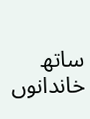ساتھ خاندانوں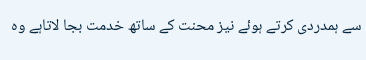سے ہمدردی کرتے ہوئے نیز محنت کے ساتھ خدمت بجا لاتاہے وہ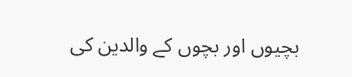بچیوں اور بچوں کے والدین کی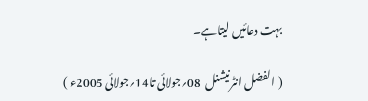بہت دعائیں لیتاہے۔

( الفضل انٹرنیشنل  08؍جولائی تا14؍جولائی 2005ء )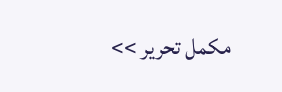مکمل تحریر >>